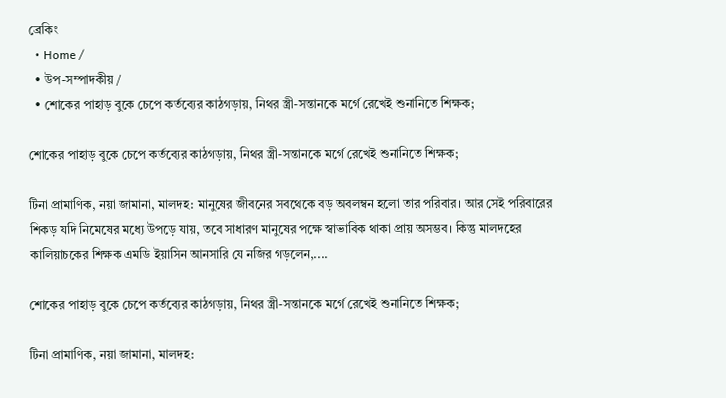ব্রেকিং
  • Home /
  • উপ-সম্পাদকীয় /
  • শোকের পাহাড় বুকে চেপে কর্তব্যের কাঠগড়ায়, নিথর স্ত্রী-সন্তানকে মর্গে রেখেই শুনানিতে শিক্ষক;

শোকের পাহাড় বুকে চেপে কর্তব্যের কাঠগড়ায়, নিথর স্ত্রী-সন্তানকে মর্গে রেখেই শুনানিতে শিক্ষক;

টিনা প্রামাণিক, নয়া জামানা, মালদহ: মানুষের জীবনের সবথেকে বড় অবলম্বন হলো তার পরিবার। আর সেই পরিবারের শিকড় যদি নিমেষের মধ্যে উপড়ে যায়, তবে সাধারণ মানুষের পক্ষে স্বাভাবিক থাকা প্রায় অসম্ভব। কিন্তু মালদহের কালিয়াচকের শিক্ষক এমডি ইয়াসিন আনসারি যে নজির গড়লেন,....

শোকের পাহাড় বুকে চেপে কর্তব্যের কাঠগড়ায়, নিথর স্ত্রী-সন্তানকে মর্গে রেখেই শুনানিতে শিক্ষক;

টিনা প্রামাণিক, নয়া জামানা, মালদহ: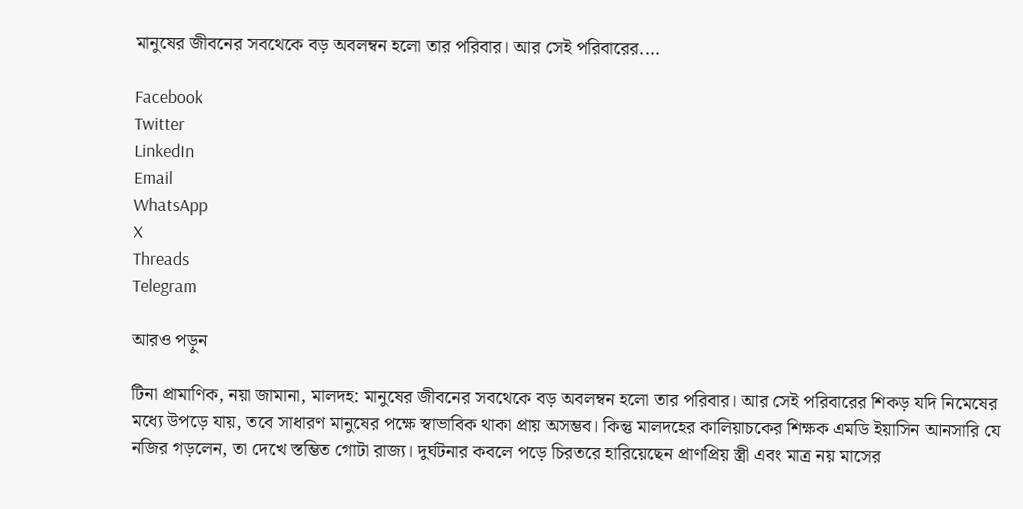মানুষের জীবনের সবথেকে বড় অবলম্বন হলো তার পরিবার। আর সেই পরিবারের....

Facebook
Twitter
LinkedIn
Email
WhatsApp
X
Threads
Telegram

আরও পড়ুন

টিনা প্রামাণিক, নয়া জামানা, মালদহ: মানুষের জীবনের সবথেকে বড় অবলম্বন হলো তার পরিবার। আর সেই পরিবারের শিকড় যদি নিমেষের মধ্যে উপড়ে যায়, তবে সাধারণ মানুষের পক্ষে স্বাভাবিক থাকা প্রায় অসম্ভব। কিন্তু মালদহের কালিয়াচকের শিক্ষক এমডি ইয়াসিন আনসারি যে নজির গড়লেন, তা দেখে স্তম্ভিত গোটা রাজ্য। দুর্ঘটনার কবলে পড়ে চিরতরে হারিয়েছেন প্রাণপ্রিয় স্ত্রী এবং মাত্র নয় মাসের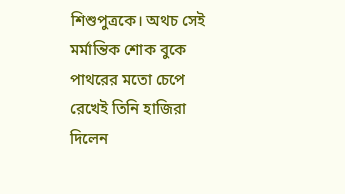শিশুপুত্রকে। অথচ সেই মর্মান্তিক শোক বুকে পাথরের মতো চেপে রেখেই তিনি হাজিরা দিলেন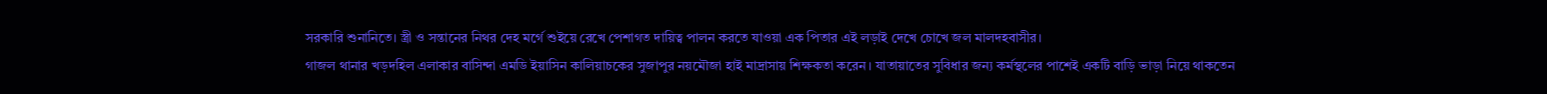সরকারি শুনানিতে। স্ত্রী ও সন্তানের নিথর দেহ মর্গে শুইয়ে রেখে পেশাগত দায়িত্ব পালন করতে যাওয়া এক পিতার এই লড়াই দেখে চোখে জল মালদহবাসীর।
গাজল থানার খড়দহিল এলাকার বাসিন্দা এমডি ইয়াসিন কালিয়াচকের সুজাপুর নয়মৌজা হাই মাদ্রাসায় শিক্ষকতা করেন। যাতায়াতের সুবিধার জন্য কর্মস্থলের পাশেই একটি বাড়ি ভাড়া নিয়ে থাকতেন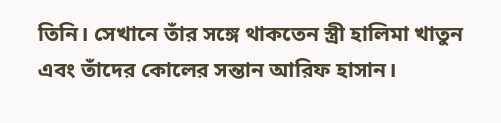তিনি। সেখানে তাঁর সঙ্গে থাকতেন স্ত্রী হালিমা খাতুন এবং তাঁদের কোলের সন্তান আরিফ হাসান।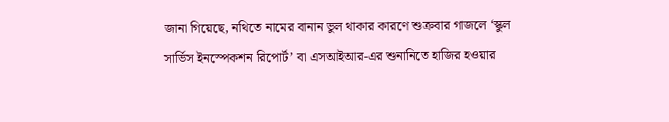জানা গিয়েছে, নথিতে নামের বানান ভুল থাকার কারণে শুক্রবার গাজলে ‘স্কুল সার্ভিস ইনস্পেকশন রিপোর্ট’ বা এসআইআর-এর শুনানিতে হাজির হওয়ার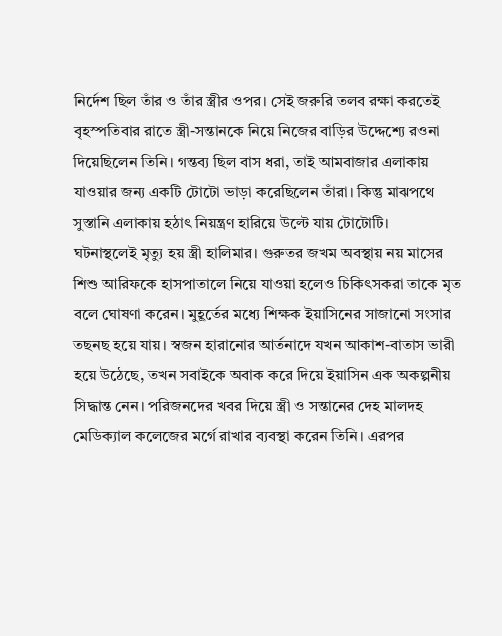নির্দেশ ছিল তাঁর ও তাঁর স্ত্রীর ওপর। সেই জরুরি তলব রক্ষা করতেই বৃহস্পতিবার রাতে স্ত্রী-সন্তানকে নিয়ে নিজের বাড়ির উদ্দেশ্যে রওনা দিয়েছিলেন তিনি। গন্তব্য ছিল বাস ধরা, তাই আমবাজার এলাকায় যাওয়ার জন্য একটি টোটো ভাড়া করেছিলেন তাঁরা। কিন্তু মাঝপথে সুস্তানি এলাকায় হঠাৎ নিয়ন্ত্রণ হারিয়ে উল্টে যায় টোটোটি।
ঘটনাস্থলেই মৃত্যু হয় স্ত্রী হালিমার। গুরুতর জখম অবস্থায় নয় মাসের শিশু আরিফকে হাসপাতালে নিয়ে যাওয়া হলেও চিকিৎসকরা তাকে মৃত বলে ঘোষণা করেন। মুহূর্তের মধ্যে শিক্ষক ইয়াসিনের সাজানো সংসার তছনছ হয়ে যায়। স্বজন হারানোর আর্তনাদে যখন আকাশ-বাতাস ভারী হয়ে উঠেছে, তখন সবাইকে অবাক করে দিয়ে ইয়াসিন এক অকল্পনীয় সিদ্ধান্ত নেন। পরিজনদের খবর দিয়ে স্ত্রী ও সন্তানের দেহ মালদহ মেডিক্যাল কলেজের মর্গে রাখার ব্যবস্থা করেন তিনি। এরপর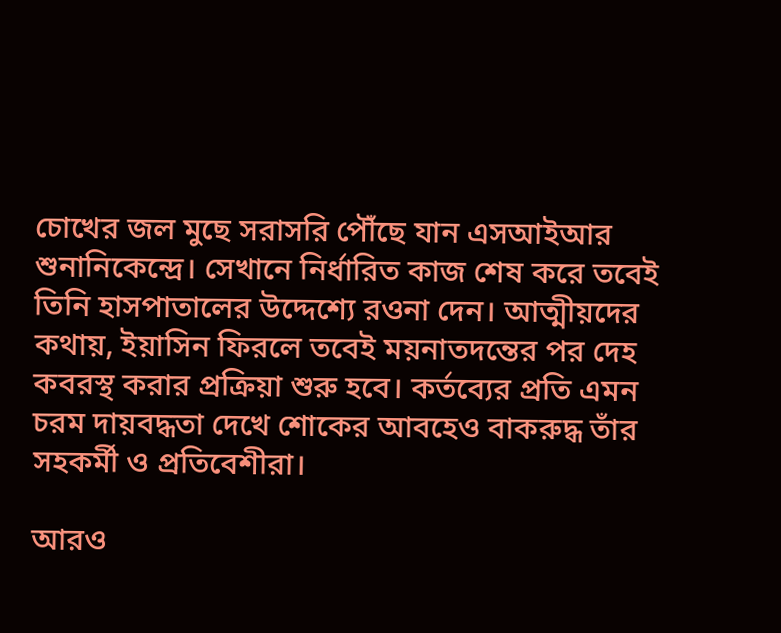চোখের জল মুছে সরাসরি পৌঁছে যান এসআইআর শুনানিকেন্দ্রে। সেখানে নির্ধারিত কাজ শেষ করে তবেই তিনি হাসপাতালের উদ্দেশ্যে রওনা দেন। আত্মীয়দের কথায়, ইয়াসিন ফিরলে তবেই ময়নাতদন্তের পর দেহ কবরস্থ করার প্রক্রিয়া শুরু হবে। কর্তব্যের প্রতি এমন চরম দায়বদ্ধতা দেখে শোকের আবহেও বাকরুদ্ধ তাঁর সহকর্মী ও প্রতিবেশীরা।

আরও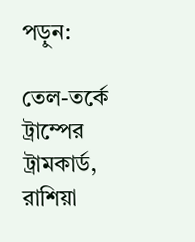পড়ুন:

তেল-তর্কে ট্রাম্পের ট্রামকার্ড, রাশিয়া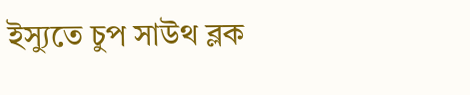ইস্যুতে চুপ সাউথ ব্লক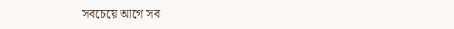সবচেয়ে আগে সব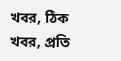খবর, ঠিক খবর, প্রতি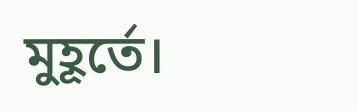মুহূর্তে।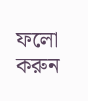ফলো করুন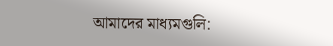আমাদের মাধ্যমগুলি: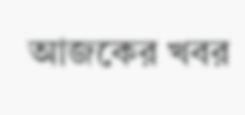আজকের খবর